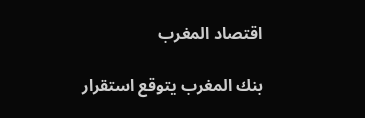اقتصاد المغرب

بنك المغرب يتوقع استقرار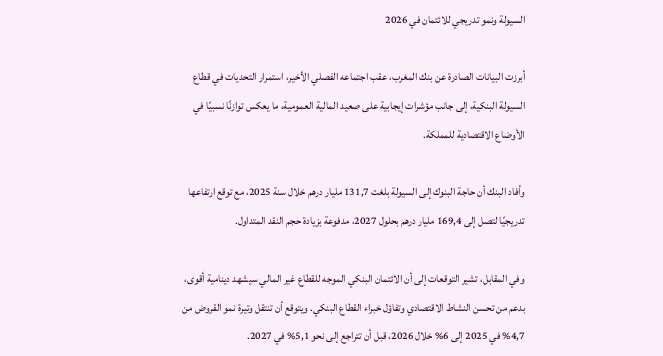السيولة ونمو تدريجي للائتمان في 2026

أبرزت البيانات الصادرة عن بنك المغرب، عقب اجتماعه الفصلي الأخير، استمرار التحديات في قطاع السيولة البنكية، إلى جانب مؤشرات إيجابية على صعيد المالية العمومية، ما يعكس توازنًا نسبيًا في الأوضاع الاقتصادية للمملكة.

وأفاد البنك أن حاجة البنوك إلى السيولة بلغت 131,7 مليار درهم خلال سنة 2025، مع توقع ارتفاعها تدريجيًا لتصل إلى 169,4 مليار درهم بحلول 2027، مدفوعة بزيادة حجم النقد المتداول.

وفي المقابل، تشير التوقعات إلى أن الائتمان البنكي الموجه للقطاع غير المالي سيشهد دينامية أقوى، بدعم من تحسن النشاط الاقتصادي وتفاؤل خبراء القطاع البنكي. ويتوقع أن تنتقل وتيرة نمو القروض من 4,7% في 2025 إلى 6% خلال 2026، قبل أن تتراجع إلى نحو 5,1% في 2027.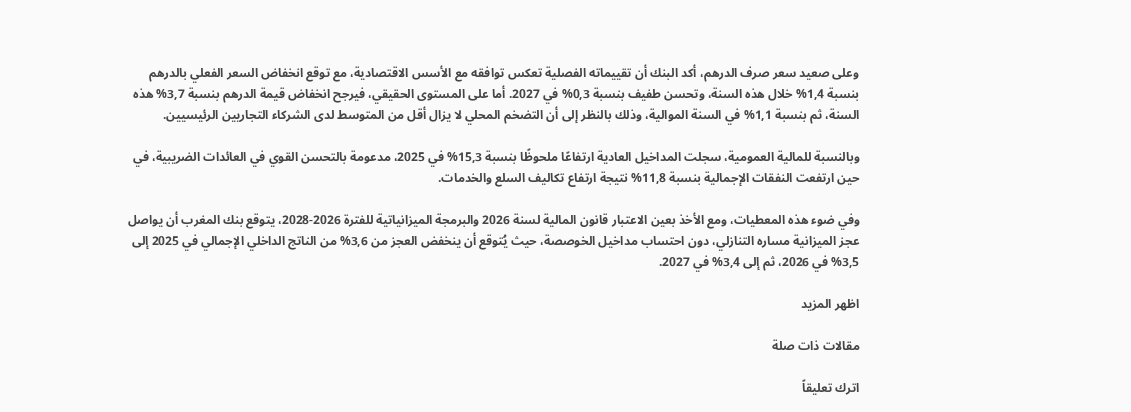وعلى صعيد سعر صرف الدرهم، أكد البنك أن تقييماته الفصلية تعكس توافقه مع الأسس الاقتصادية، مع توقع انخفاض السعر الفعلي بالدرهم بنسبة 1,4% خلال هذه السنة، وتحسن طفيف بنسبة 0,3% في 2027. أما على المستوى الحقيقي، فيرجح انخفاض قيمة الدرهم بنسبة 3,7% هذه السنة، ثم بنسبة 1,1% في السنة الموالية، وذلك بالنظر إلى أن التضخم المحلي لا يزال أقل من المتوسط لدى الشركاء التجاريين الرئيسيين.

وبالنسبة للمالية العمومية، سجلت المداخيل العادية ارتفاعًا ملحوظًا بنسبة 15,3% في 2025، مدعومة بالتحسن القوي في العائدات الضريبية، في حين ارتفعت النفقات الإجمالية بنسبة 11,8% نتيجة ارتفاع تكاليف السلع والخدمات.

وفي ضوء هذه المعطيات، ومع الأخذ بعين الاعتبار قانون المالية لسنة 2026 والبرمجة الميزانياتية للفترة 2026-2028، يتوقع بنك المغرب أن يواصل عجز الميزانية مساره التنازلي، دون احتساب مداخيل الخوصصة، حيث يُتوقع أن ينخفض العجز من 3,6% من الناتج الداخلي الإجمالي في 2025 إلى 3,5% في 2026، ثم إلى 3,4% في 2027.

اظهر المزيد

مقالات ذات صلة

اترك تعليقاً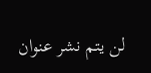لن يتم نشر عنوان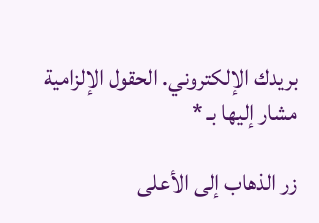بريدك الإلكتروني. الحقول الإلزامية مشار إليها بـ *

زر الذهاب إلى الأعلى